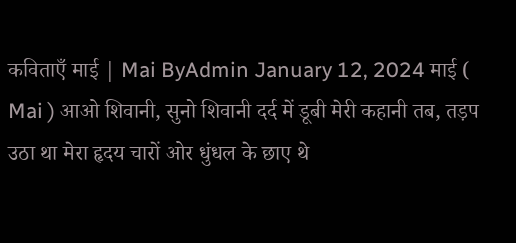कविताएँ माई | Mai ByAdmin January 12, 2024 माई ( Mai ) आओ शिवानी, सुनो शिवानी दर्द में डूबी मेरी कहानी तब, तड़प उठा था मेरा हृदय चारों ओर धुंधल के छाए थे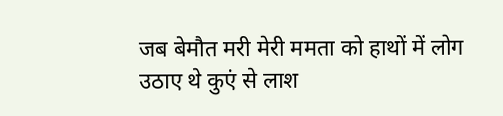जब बेमौत मरी मेरी ममता को हाथों में लोग उठाए थे कुएं से लाश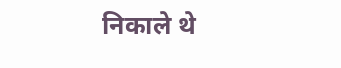निकाले थे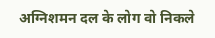अग्निशमन दल के लोग वो निकले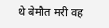थे बेमौत मरी वह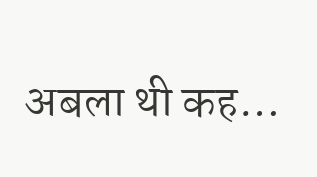अबला थी कह…